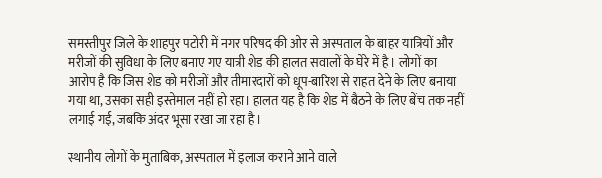समस्तीपुर जिले के शाहपुर पटोरी में नगर परिषद की ओर से अस्पताल के बाहर यात्रियों और मरीजों की सुविधा के लिए बनाए गए यात्री शेड की हालत सवालों के घेरे में है। लोगों का आरोप है कि जिस शेड को मरीजों और तीमारदारों को धूप-बारिश से राहत देने के लिए बनाया गया था, उसका सही इस्तेमाल नहीं हो रहा। हालत यह है कि शेड में बैठने के लिए बेंच तक नहीं लगाई गई, जबकि अंदर भूसा रखा जा रहा है।

स्थानीय लोगों के मुताबिक, अस्पताल में इलाज कराने आने वाले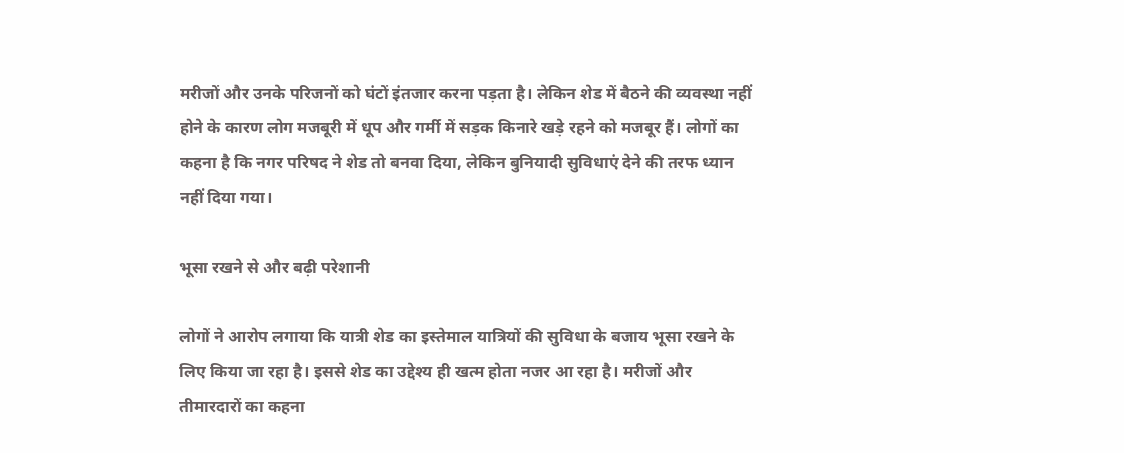मरीजों और उनके परिजनों को घंटों इंतजार करना पड़ता है। लेकिन शेड में बैठने की व्यवस्था नहीं होने के कारण लोग मजबूरी में धूप और गर्मी में सड़क किनारे खड़े रहने को मजबूर हैं। लोगों का कहना है कि नगर परिषद ने शेड तो बनवा दिया, लेकिन बुनियादी सुविधाएं देने की तरफ ध्यान नहीं दिया गया।

भूसा रखने से और बढ़ी परेशानी

लोगों ने आरोप लगाया कि यात्री शेड का इस्तेमाल यात्रियों की सुविधा के बजाय भूसा रखने के लिए किया जा रहा है। इससे शेड का उद्देश्य ही खत्म होता नजर आ रहा है। मरीजों और तीमारदारों का कहना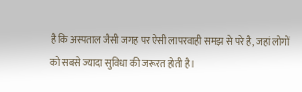है कि अस्पताल जैसी जगह पर ऐसी लापरवाही समझ से परे है, जहां लोगों को सबसे ज्यादा सुविधा की जरूरत होती है।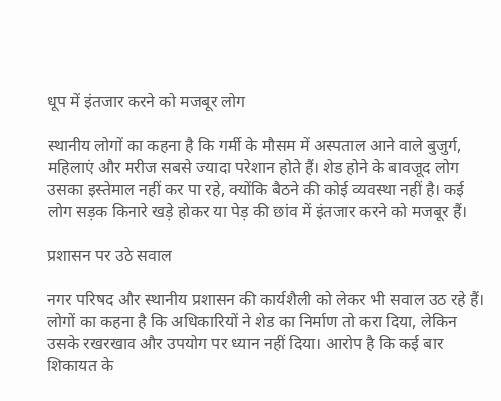धूप में इंतजार करने को मजबूर लोग

स्थानीय लोगों का कहना है कि गर्मी के मौसम में अस्पताल आने वाले बुजुर्ग, महिलाएं और मरीज सबसे ज्यादा परेशान होते हैं। शेड होने के बावजूद लोग उसका इस्तेमाल नहीं कर पा रहे, क्योंकि बैठने की कोई व्यवस्था नहीं है। कई लोग सड़क किनारे खड़े होकर या पेड़ की छांव में इंतजार करने को मजबूर हैं।

प्रशासन पर उठे सवाल

नगर परिषद और स्थानीय प्रशासन की कार्यशैली को लेकर भी सवाल उठ रहे हैं। लोगों का कहना है कि अधिकारियों ने शेड का निर्माण तो करा दिया, लेकिन उसके रखरखाव और उपयोग पर ध्यान नहीं दिया। आरोप है कि कई बार शिकायत के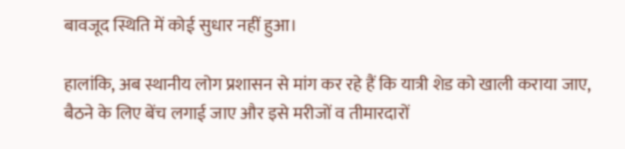बावजूद स्थिति में कोई सुधार नहीं हुआ।

हालांकि, अब स्थानीय लोग प्रशासन से मांग कर रहे हैं कि यात्री शेड को खाली कराया जाए, बैठने के लिए बेंच लगाई जाए और इसे मरीजों व तीमारदारों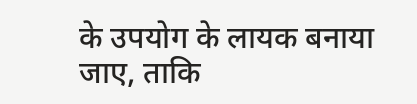के उपयोग के लायक बनाया जाए, ताकि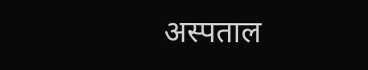अस्पताल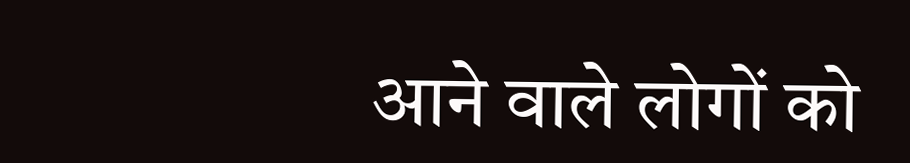आने वाले लोगों को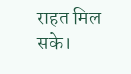राहत मिल सके।